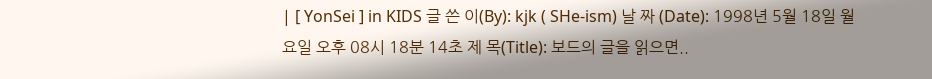| [ YonSei ] in KIDS 글 쓴 이(By): kjk ( SHe-ism) 날 짜 (Date): 1998년 5월 18일 월요일 오후 08시 18분 14초 제 목(Title): 보드의 글을 읽으면..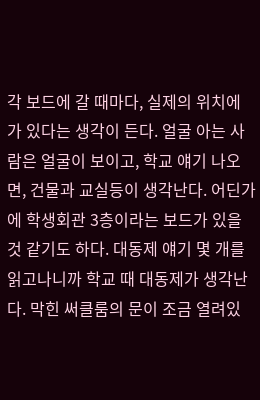각 보드에 갈 때마다, 실제의 위치에 가 있다는 생각이 든다. 얼굴 아는 사람은 얼굴이 보이고, 학교 얘기 나오면, 건물과 교실등이 생각난다. 어딘가에 학생회관 3층이라는 보드가 있을 것 같기도 하다. 대동제 얘기 몇 개를 읽고나니까 학교 때 대동제가 생각난다. 막힌 써클룸의 문이 조금 열려있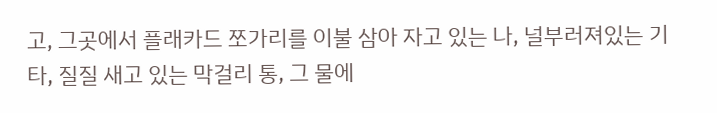고, 그곳에서 플래카드 쪼가리를 이불 삼아 자고 있는 나, 널부러져있는 기타, 질질 새고 있는 막걸리 통, 그 물에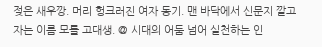젖은 새우깡. 머리 헝크러진 여자 동기. 맨 바닥에서 신문지 깔고 자는 이름 모를 고대생. @ 시대의 어둠 넘어 실천하는 인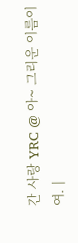간 사랑 YRC @ 아~ 그리운 이름이여. |